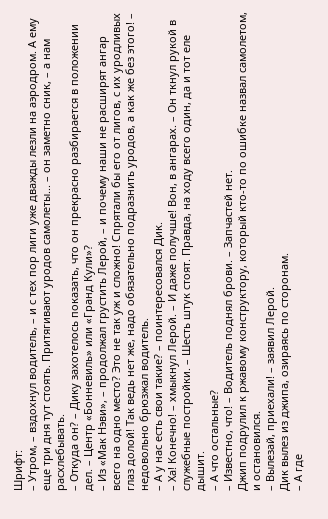Шрифт:
– Утром, – вздохнул водитель, – и с тех пор лиги уже дважды лезли на аэродром. А ему еще три дня тут стоять. Притягивают уродов самолеты... – он заметно сник, – а нам расхлебывать.
– Откуда он? – Дику захотелось показать, что он прекрасно разбирается в положении дел. – Центр «Бонневиль» или «Гранд Кули»?
– Из «Мак Нэви», – продолжал грустить Лерой, – и почему наши не расширят ангар всего на одно место? Это не так уж и сложно! Спрятали бы его от лигов, с их уродливых глаз долой! Так ведь нет же, надо обязательно подразнить уродов, а как же без этого! – недовольно брюзжал водитель.
– А у нас есть свои такие? – поинтересовался Дик.
– Ха! Конечно! – хмыкнул Лерой. – И даже получше! Вон, в ангарах. – Он ткнул рукой в служебные постройки. – Шесть штук стоят. Правда, на ходу всего один, да и тот еле дышит.
– А что остальные?
– Известно, что! – Водитель поднял брови. – Запчастей нет.
Джип подрулил к ржавому конструктору, который кто-то по ошибке назвал самолетом, и остановился.
– Вылезай, приехали! – заявил Лерой.
Дик вылез из джипа, озираясь по сторонам.
– А где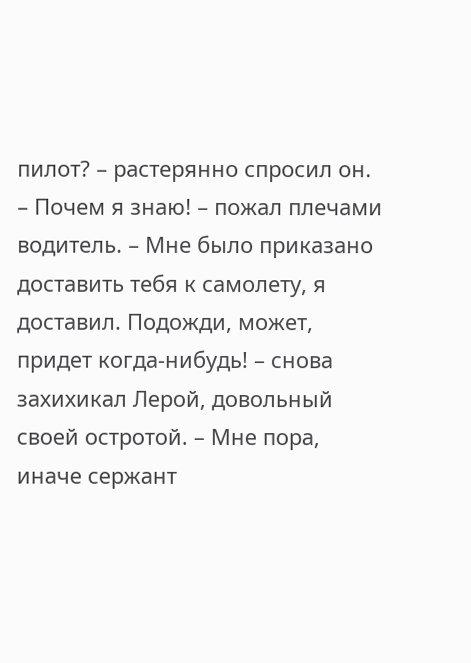пилот? – растерянно спросил он.
– Почем я знаю! – пожал плечами водитель. – Мне было приказано доставить тебя к самолету, я доставил. Подожди, может, придет когда-нибудь! – снова захихикал Лерой, довольный своей остротой. – Мне пора, иначе сержант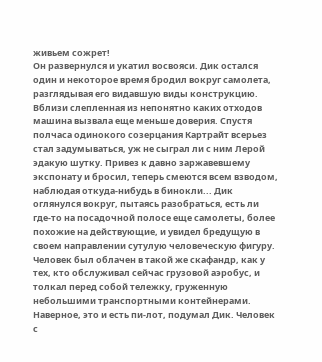живьем сожрет!
Он развернулся и укатил восвояси. Дик остался один и некоторое время бродил вокруг самолета, разглядывая его видавшую виды конструкцию. Вблизи слепленная из непонятно каких отходов машина вызвала еще меньше доверия. Спустя полчаса одинокого созерцания Картрайт всерьез стал задумываться, уж не сыграл ли с ним Лерой эдакую шутку. Привез к давно заржавевшему экспонату и бросил, теперь смеются всем взводом, наблюдая откуда-нибудь в бинокли... Дик оглянулся вокруг, пытаясь разобраться, есть ли где-то на посадочной полосе еще самолеты, более похожие на действующие, и увидел бредущую в своем направлении сутулую человеческую фигуру. Человек был облачен в такой же скафандр, как у тех, кто обслуживал сейчас грузовой аэробус, и толкал перед собой тележку, груженную небольшими транспортными контейнерами. Наверное, это и есть пи-лот, подумал Дик. Человек с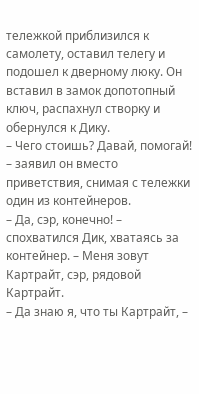тележкой приблизился к самолету, оставил телегу и подошел к дверному люку. Он вставил в замок допотопный ключ, распахнул створку и обернулся к Дику.
– Чего стоишь? Давай, помогай! – заявил он вместо приветствия, снимая с тележки один из контейнеров.
– Да, сэр, конечно! – спохватился Дик, хватаясь за контейнер. – Меня зовут Картрайт, сэр, рядовой Картрайт.
– Да знаю я, что ты Картрайт, –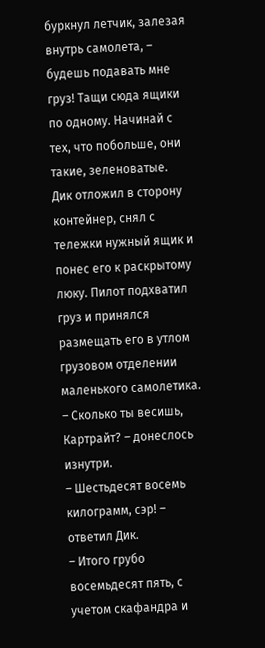буркнул летчик, залезая внутрь самолета, – будешь подавать мне груз! Тащи сюда ящики по одному. Начинай с тех, что побольше, они такие, зеленоватые.
Дик отложил в сторону контейнер, снял с тележки нужный ящик и понес его к раскрытому люку. Пилот подхватил груз и принялся размещать его в утлом грузовом отделении маленького самолетика.
– Сколько ты весишь, Картрайт? – донеслось изнутри.
– Шестьдесят восемь килограмм, сэр! – ответил Дик.
– Итого грубо восемьдесят пять, с учетом скафандра и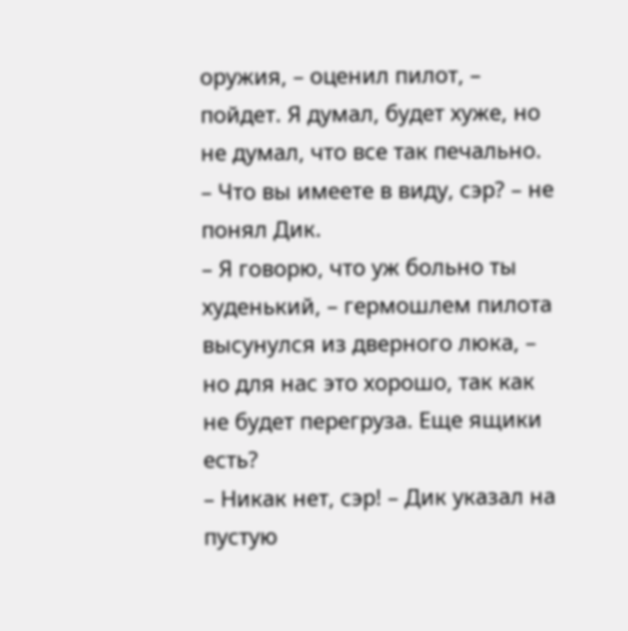оружия, – оценил пилот, – пойдет. Я думал, будет хуже, но не думал, что все так печально.
– Что вы имеете в виду, сэр? – не понял Дик.
– Я говорю, что уж больно ты худенький, – гермошлем пилота высунулся из дверного люка, – но для нас это хорошо, так как не будет перегруза. Еще ящики есть?
– Никак нет, сэр! – Дик указал на пустую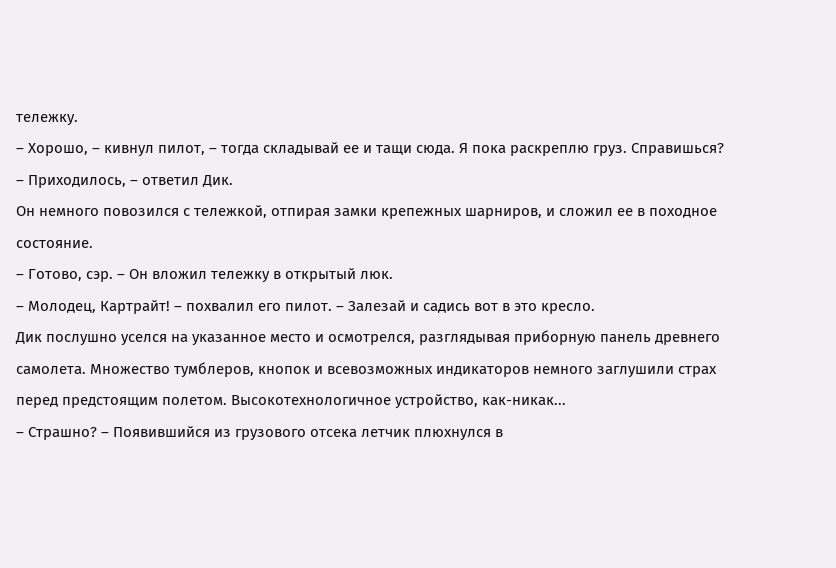тележку.
– Хорошо, – кивнул пилот, – тогда складывай ее и тащи сюда. Я пока раскреплю груз. Справишься?
– Приходилось, – ответил Дик.
Он немного повозился с тележкой, отпирая замки крепежных шарниров, и сложил ее в походное состояние.
– Готово, сэр. – Он вложил тележку в открытый люк.
– Молодец, Картрайт! – похвалил его пилот. – Залезай и садись вот в это кресло.
Дик послушно уселся на указанное место и осмотрелся, разглядывая приборную панель древнего самолета. Множество тумблеров, кнопок и всевозможных индикаторов немного заглушили страх перед предстоящим полетом. Высокотехнологичное устройство, как-никак...
– Страшно? – Появившийся из грузового отсека летчик плюхнулся в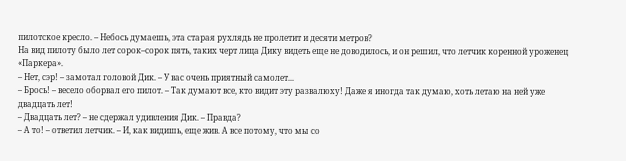пилотское кресло. – Небось думаешь, эта старая рухлядь не пролетит и десяти метров?
На вид пилоту было лет сорок–сорок пять, таких черт лица Дику видеть еще не доводилось, и он решил, что летчик коренной уроженец «Паркера».
– Нет, сэр! – замотал головой Дик. – У вас очень приятный самолет...
– Брось! – весело оборвал его пилот. – Так думают все, кто видит эту развалюху! Даже я иногда так думаю, хоть летаю на ней уже двадцать лет!
– Двадцать лет? – не сдержал удивления Дик. – Правда?
– А то! – ответил летчик. – И, как видишь, еще жив. А все потому, что мы со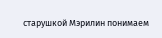старушкой Мэрилин понимаем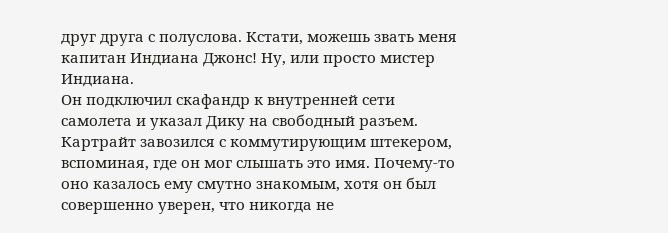друг друга с полуслова. Кстати, можешь звать меня капитан Индиана Джонс! Ну, или просто мистер Индиана.
Он подключил скафандр к внутренней сети самолета и указал Дику на свободный разъем. Картрайт завозился с коммутирующим штекером, вспоминая, где он мог слышать это имя. Почему-то оно казалось ему смутно знакомым, хотя он был совершенно уверен, что никогда не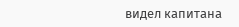видел капитана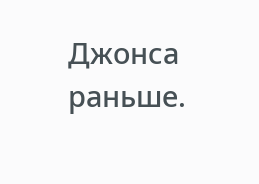Джонса раньше.